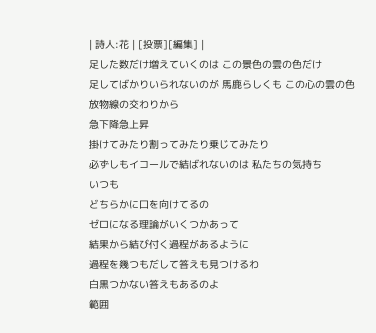| 詩人:花 | [投票][編集] |
足した数だけ増えていくのは この景色の雲の色だけ
足してばかりいられないのが 馬鹿らしくも この心の雲の色
放物線の交わりから
急下降急上昇
掛けてみたり割ってみたり乗じてみたり
必ずしもイコールで結ばれないのは 私たちの気持ち
いつも
どちらかに口を向けてるの
ゼロになる理論がいくつかあって
結果から結び付く過程があるように
過程を幾つもだして答えも見つけるわ
白黒つかない答えもあるのよ
範囲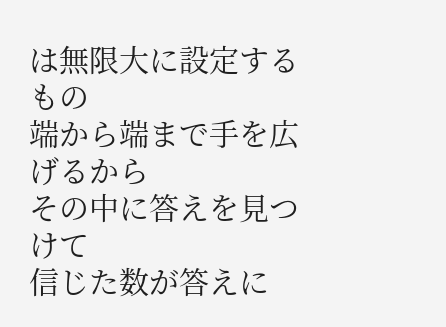は無限大に設定するもの
端から端まで手を広げるから
その中に答えを見つけて
信じた数が答えに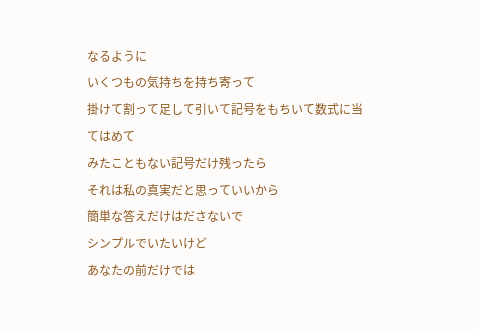なるように
いくつもの気持ちを持ち寄って
掛けて割って足して引いて記号をもちいて数式に当てはめて
みたこともない記号だけ残ったら
それは私の真実だと思っていいから
簡単な答えだけはださないで
シンプルでいたいけど
あなたの前だけでは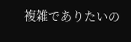複雑でありたいの